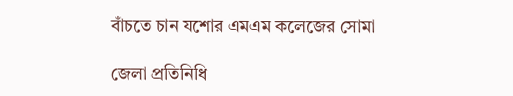বাঁচতে চান যশোর এমএম কলেজের সোমা

জেলা প্রতিনিধি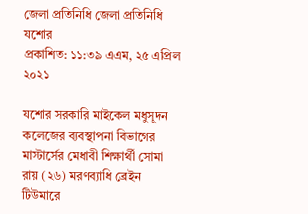জেলা প্রতিনিধি জেলা প্রতিনিধি যশোর
প্রকাশিত: ১১:৩৯ এএম, ২৫ এপ্রিল ২০২১

যশোর সরকারি মাইকেল মধুসূদন কলেজের ব্যবস্থাপনা বিভাগের মাস্টার্সের মেধাবী শিক্ষার্থী সোমা রায় (২৬) মরণব্যাধি ব্রেইন টিউমারে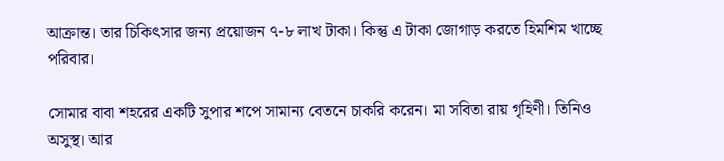আক্রান্ত। তার চিকিৎসার জন্য প্রয়োজন ৭-৮ লাখ টাকা। কিন্তু এ টাকা জোগাড় করতে হিমশিম খাচ্ছে পরিবার।

সোমার বাবা শহরের একটি সুপার শপে সামান্য বেতনে চাকরি করেন। মা সবিতা রায় গৃহিণী। তিনিও অসুস্থ। আর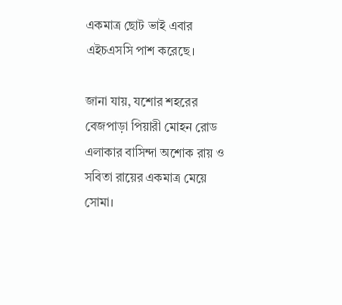একমাত্র ছোট ভাই এবার এইচএসসি পাশ করেছে।

জানা যায়, যশোর শহরের বেজপাড়া পিয়ারী মোহন রোড এলাকার বাসিন্দা অশোক রায় ও সবিতা রায়ের একমাত্র মেয়ে সোমা।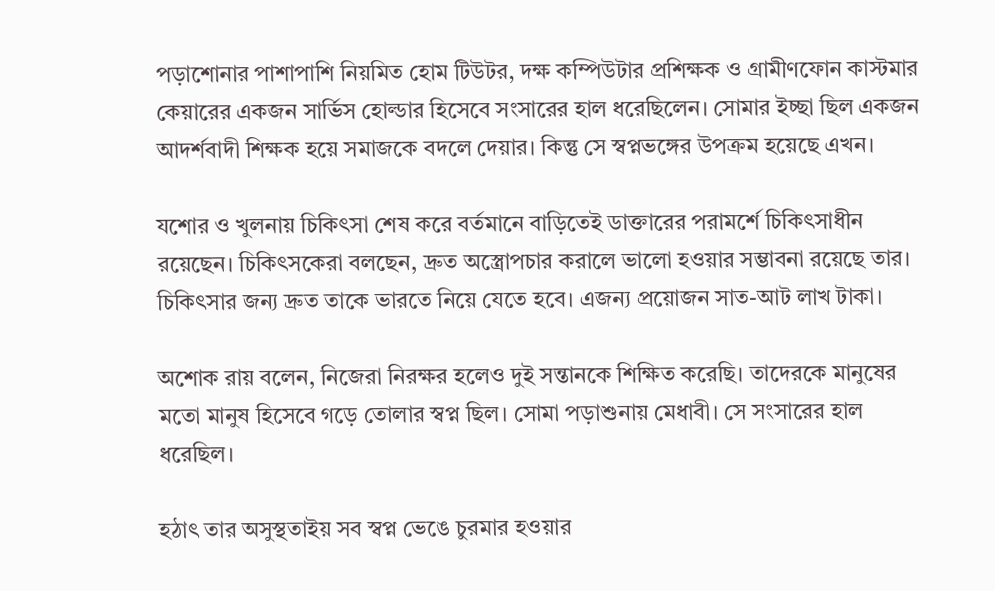পড়াশোনার পাশাপাশি নিয়মিত হোম টিউটর, দক্ষ কম্পিউটার প্রশিক্ষক ও গ্রামীণফোন কাস্টমার কেয়ারের একজন সার্ভিস হোল্ডার হিসেবে সংসারের হাল ধরেছিলেন। সোমার ইচ্ছা ছিল একজন আদর্শবাদী শিক্ষক হয়ে সমাজকে বদলে দেয়ার। কিন্তু সে স্বপ্নভঙ্গের উপক্রম হয়েছে এখন।

যশোর ও খুলনায় চিকিৎসা শেষ করে বর্তমানে বাড়িতেই ডাক্তারের পরামর্শে চিকিৎসাধীন রয়েছেন। চিকিৎসকেরা বলছেন, দ্রুত অস্ত্রোপচার করালে ভালো হওয়ার সম্ভাবনা রয়েছে তার। চিকিৎসার জন্য দ্রুত তাকে ভারতে নিয়ে যেতে হবে। এজন্য প্রয়োজন সাত-আট লাখ টাকা।

অশোক রায় বলেন, নিজেরা নিরক্ষর হলেও দুই সন্তানকে শিক্ষিত করেছি। তাদেরকে মানুষের মতো মানুষ হিসেবে গড়ে তোলার স্বপ্ন ছিল। সোমা পড়াশুনায় মেধাবী। সে সংসারের হাল ধরেছিল।

হঠাৎ তার অসুস্থতাইয় সব স্বপ্ন ভেঙে চুরমার হওয়ার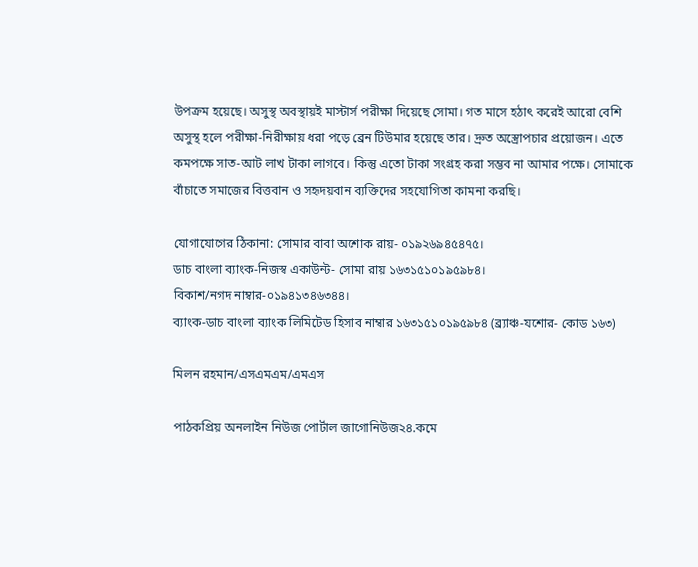উপক্রম হয়েছে। অসুস্থ অবস্থায়ই মাস্টার্স পরীক্ষা দিয়েছে সোমা। গত মাসে হঠাৎ করেই আরো বেশি অসুস্থ হলে পরীক্ষা-নিরীক্ষায় ধরা পড়ে ব্রেন টিউমার হয়েছে তার। দ্রুত অস্ত্রোপচার প্রয়োজন। এতে কমপক্ষে সাত-আট লাখ টাকা লাগবে। কিন্তু এতো টাকা সংগ্রহ করা সম্ভব না আমার পক্ষে। সোমাকে বাঁচাতে সমাজের বিত্তবান ও সহৃদয়বান ব্যক্তিদের সহযোগিতা কামনা করছি।

যোগাযোগের ঠিকানা: সোমার বাবা অশোক রায়- ০১৯২৬৯৪৫৪৭৫।
ডাচ বাংলা ব্যাংক-নিজস্ব একাউন্ট- সোমা রায় ১৬৩১৫১০১৯৫৯৮৪।
বিকাশ/নগদ নাম্বার-০১৯৪১৩৪৬৩৪৪।
ব্যাংক-ডাচ বাংলা ব্যাংক লিমিটেড হিসাব নাম্বার ১৬৩১৫১০১৯৫৯৮৪ (ব্র্যাঞ্চ-যশোর- কোড ১৬৩)

মিলন রহমান/এসএমএম/এমএস

পাঠকপ্রিয় অনলাইন নিউজ পোর্টাল জাগোনিউজ২৪.কমে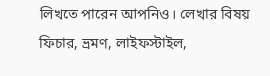লিখতে পারেন আপনিও। লেখার বিষয় ফিচার, ভ্রমণ, লাইফস্টাইল,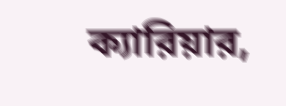ক্যারিয়ার,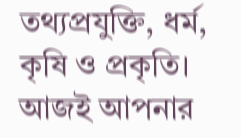তথ্যপ্রযুক্তি, ধর্ম, কৃষি ও প্রকৃতি। আজই আপনার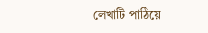লেখাটি পাঠিয়ে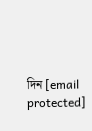দিন [email protected]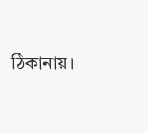ঠিকানায়।